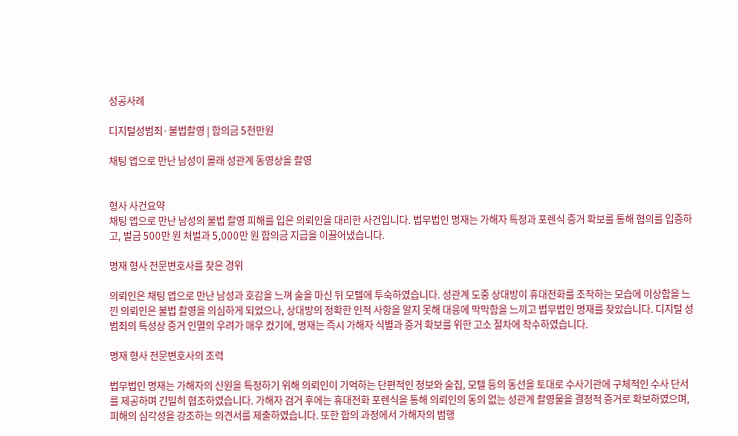성공사례

디지털성범죄·불법촬영 | 합의금 5천만원

채팅 앱으로 만난 남성이 몰래 성관계 동영상을 촬영


형사 사건요약
채팅 앱으로 만난 남성의 불법 촬영 피해를 입은 의뢰인을 대리한 사건입니다. 법무법인 명재는 가해자 특정과 포렌식 증거 확보를 통해 혐의를 입증하고, 벌금 500만 원 처벌과 5,000만 원 합의금 지급을 이끌어냈습니다.

명재 형사 전문변호사를 찾은 경위

의뢰인은 채팅 앱으로 만난 남성과 호감을 느껴 술을 마신 뒤 모텔에 투숙하였습니다. 성관계 도중 상대방이 휴대전화를 조작하는 모습에 이상함을 느낀 의뢰인은 불법 촬영을 의심하게 되었으나, 상대방의 정확한 인적 사항을 알지 못해 대응에 막막함을 느끼고 법무법인 명재를 찾았습니다. 디지털 성범죄의 특성상 증거 인멸의 우려가 매우 컸기에, 명재는 즉시 가해자 식별과 증거 확보를 위한 고소 절차에 착수하였습니다.

명재 형사 전문변호사의 조력

법무법인 명재는 가해자의 신원을 특정하기 위해 의뢰인이 기억하는 단편적인 정보와 술집, 모텔 등의 동선을 토대로 수사기관에 구체적인 수사 단서를 제공하며 긴밀히 협조하였습니다. 가해자 검거 후에는 휴대전화 포렌식을 통해 의뢰인의 동의 없는 성관계 촬영물을 결정적 증거로 확보하였으며, 피해의 심각성을 강조하는 의견서를 제출하였습니다. 또한 합의 과정에서 가해자의 범행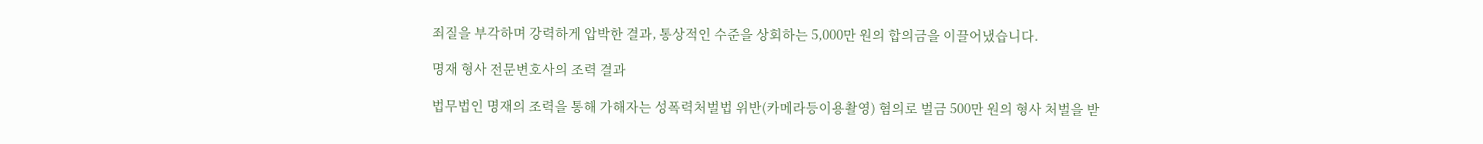죄질을 부각하며 강력하게 압박한 결과, 통상적인 수준을 상회하는 5,000만 원의 합의금을 이끌어냈습니다.

명재 형사 전문변호사의 조력 결과

법무법인 명재의 조력을 통해 가해자는 성폭력처벌법 위반(카메라등이용촬영) 혐의로 벌금 500만 원의 형사 처벌을 받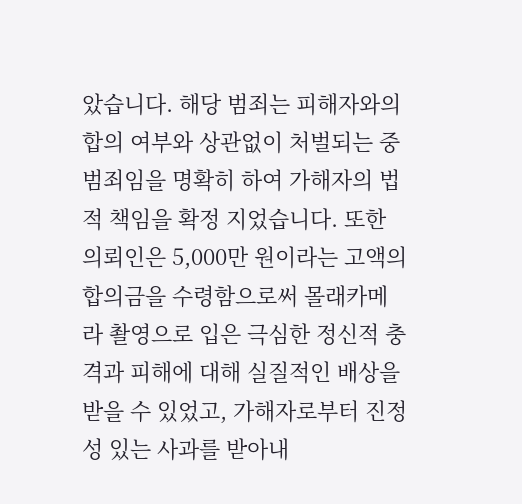았습니다. 해당 범죄는 피해자와의 합의 여부와 상관없이 처벌되는 중범죄임을 명확히 하여 가해자의 법적 책임을 확정 지었습니다. 또한 의뢰인은 5,000만 원이라는 고액의 합의금을 수령함으로써 몰래카메라 촬영으로 입은 극심한 정신적 충격과 피해에 대해 실질적인 배상을 받을 수 있었고, 가해자로부터 진정성 있는 사과를 받아내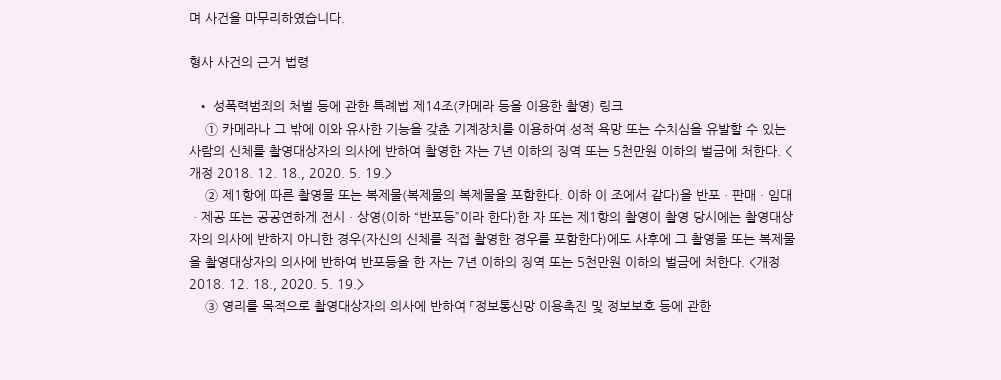며 사건을 마무리하였습니다.

형사 사건의 근거 법령

  • 성폭력범죄의 처벌 등에 관한 특례법 제14조(카메라 등을 이용한 촬영) 링크
    ① 카메라나 그 밖에 이와 유사한 기능을 갖춘 기계장치를 이용하여 성적 욕망 또는 수치심을 유발할 수 있는 사람의 신체를 촬영대상자의 의사에 반하여 촬영한 자는 7년 이하의 징역 또는 5천만원 이하의 벌금에 처한다. <개정 2018. 12. 18., 2020. 5. 19.>
    ② 제1항에 따른 촬영물 또는 복제물(복제물의 복제물을 포함한다. 이하 이 조에서 같다)을 반포ㆍ판매ㆍ임대ㆍ제공 또는 공공연하게 전시ㆍ상영(이하 “반포등”이라 한다)한 자 또는 제1항의 촬영이 촬영 당시에는 촬영대상자의 의사에 반하지 아니한 경우(자신의 신체를 직접 촬영한 경우를 포함한다)에도 사후에 그 촬영물 또는 복제물을 촬영대상자의 의사에 반하여 반포등을 한 자는 7년 이하의 징역 또는 5천만원 이하의 벌금에 처한다. <개정 2018. 12. 18., 2020. 5. 19.>
    ③ 영리를 목적으로 촬영대상자의 의사에 반하여 「정보통신망 이용촉진 및 정보보호 등에 관한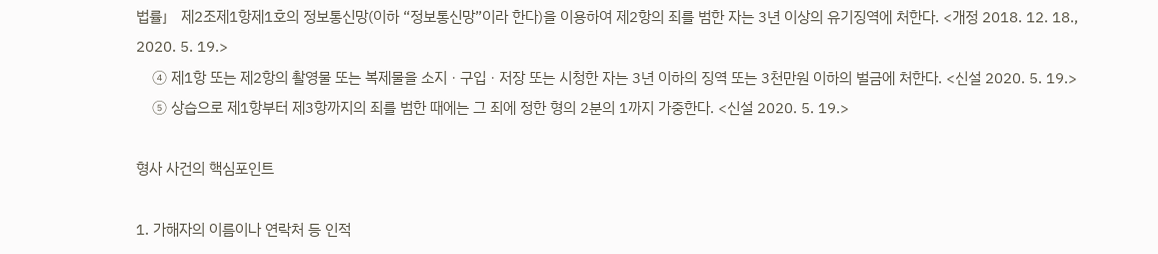법률」 제2조제1항제1호의 정보통신망(이하 “정보통신망”이라 한다)을 이용하여 제2항의 죄를 범한 자는 3년 이상의 유기징역에 처한다. <개정 2018. 12. 18., 2020. 5. 19.>
    ④ 제1항 또는 제2항의 촬영물 또는 복제물을 소지ㆍ구입ㆍ저장 또는 시청한 자는 3년 이하의 징역 또는 3천만원 이하의 벌금에 처한다. <신설 2020. 5. 19.>
    ⑤ 상습으로 제1항부터 제3항까지의 죄를 범한 때에는 그 죄에 정한 형의 2분의 1까지 가중한다. <신설 2020. 5. 19.>

형사 사건의 핵심포인트

1. 가해자의 이름이나 연락처 등 인적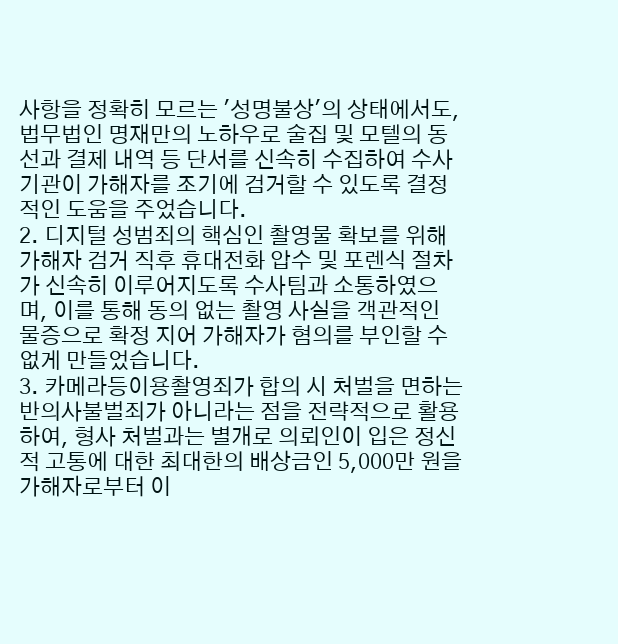사항을 정확히 모르는 '성명불상'의 상태에서도, 법무법인 명재만의 노하우로 술집 및 모텔의 동선과 결제 내역 등 단서를 신속히 수집하여 수사기관이 가해자를 조기에 검거할 수 있도록 결정적인 도움을 주었습니다.
2. 디지털 성범죄의 핵심인 촬영물 확보를 위해 가해자 검거 직후 휴대전화 압수 및 포렌식 절차가 신속히 이루어지도록 수사팀과 소통하였으며, 이를 통해 동의 없는 촬영 사실을 객관적인 물증으로 확정 지어 가해자가 혐의를 부인할 수 없게 만들었습니다.
3. 카메라등이용촬영죄가 합의 시 처벌을 면하는 반의사불벌죄가 아니라는 점을 전략적으로 활용하여, 형사 처벌과는 별개로 의뢰인이 입은 정신적 고통에 대한 최대한의 배상금인 5,000만 원을 가해자로부터 이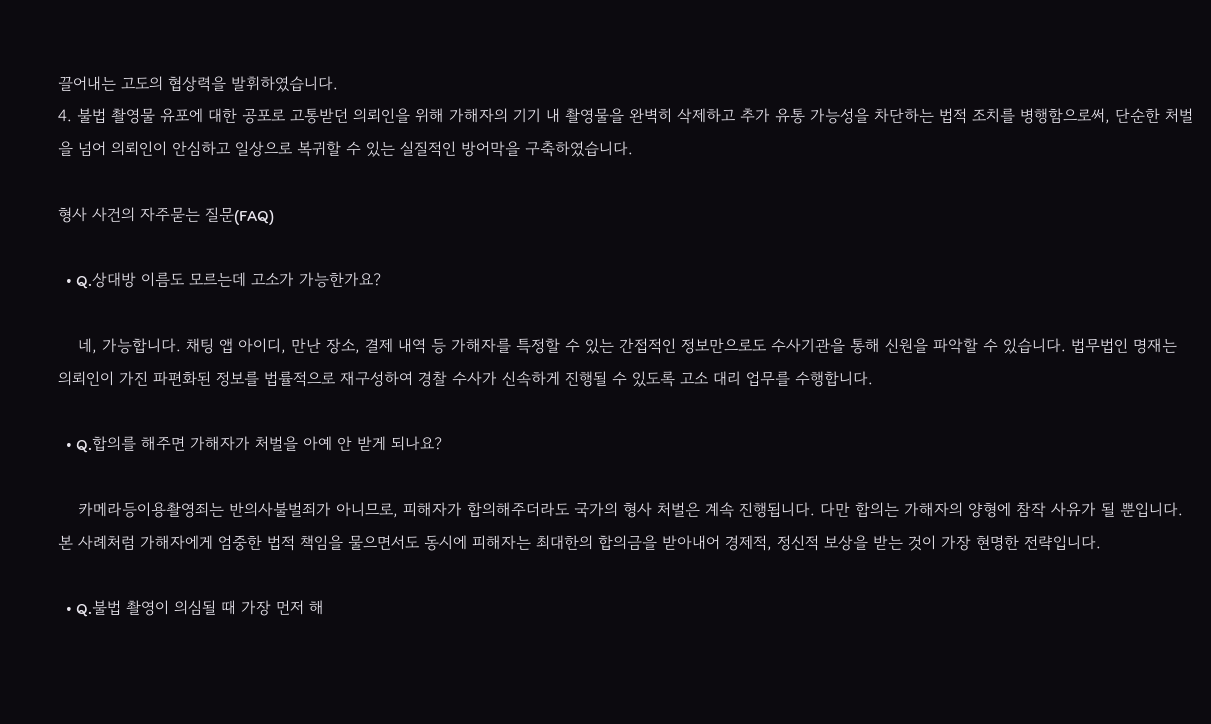끌어내는 고도의 협상력을 발휘하였습니다.
4. 불법 촬영물 유포에 대한 공포로 고통받던 의뢰인을 위해 가해자의 기기 내 촬영물을 완벽히 삭제하고 추가 유통 가능성을 차단하는 법적 조치를 병행함으로써, 단순한 처벌을 넘어 의뢰인이 안심하고 일상으로 복귀할 수 있는 실질적인 방어막을 구축하였습니다.

형사 사건의 자주묻는 질문(FAQ)

  • Q.상대방 이름도 모르는데 고소가 가능한가요?

    네, 가능합니다. 채팅 앱 아이디, 만난 장소, 결제 내역 등 가해자를 특정할 수 있는 간접적인 정보만으로도 수사기관을 통해 신원을 파악할 수 있습니다. 법무법인 명재는 의뢰인이 가진 파편화된 정보를 법률적으로 재구성하여 경찰 수사가 신속하게 진행될 수 있도록 고소 대리 업무를 수행합니다.

  • Q.합의를 해주면 가해자가 처벌을 아예 안 받게 되나요?

    카메라등이용촬영죄는 반의사불벌죄가 아니므로, 피해자가 합의해주더라도 국가의 형사 처벌은 계속 진행됩니다. 다만 합의는 가해자의 양형에 참작 사유가 될 뿐입니다. 본 사례처럼 가해자에게 엄중한 법적 책임을 물으면서도 동시에 피해자는 최대한의 합의금을 받아내어 경제적, 정신적 보상을 받는 것이 가장 현명한 전략입니다.

  • Q.불법 촬영이 의심될 때 가장 먼저 해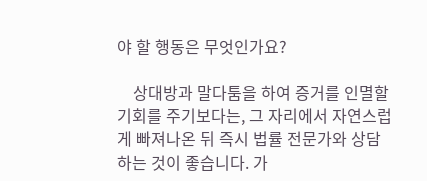야 할 행동은 무엇인가요?

    상대방과 말다툼을 하여 증거를 인멸할 기회를 주기보다는, 그 자리에서 자연스럽게 빠져나온 뒤 즉시 법률 전문가와 상담하는 것이 좋습니다. 가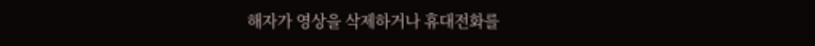해자가 영상을 삭제하거나 휴대전화를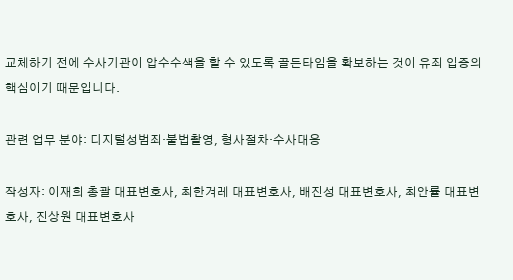교체하기 전에 수사기관이 압수수색을 할 수 있도록 골든타임을 확보하는 것이 유죄 입증의 핵심이기 때문입니다.

관련 업무 분야: 디지털성범죄·불법촬영, 형사절차·수사대응

작성자: 이재희 총괄 대표변호사, 최한겨레 대표변호사, 배진성 대표변호사, 최안률 대표변호사, 진상원 대표변호사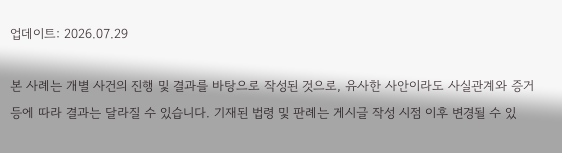업데이트: 2026.07.29

본 사례는 개별 사건의 진행 및 결과를 바탕으로 작성된 것으로, 유사한 사안이라도 사실관계와 증거 등에 따라 결과는 달라질 수 있습니다. 기재된 법령 및 판례는 게시글 작성 시점 이후 변경될 수 있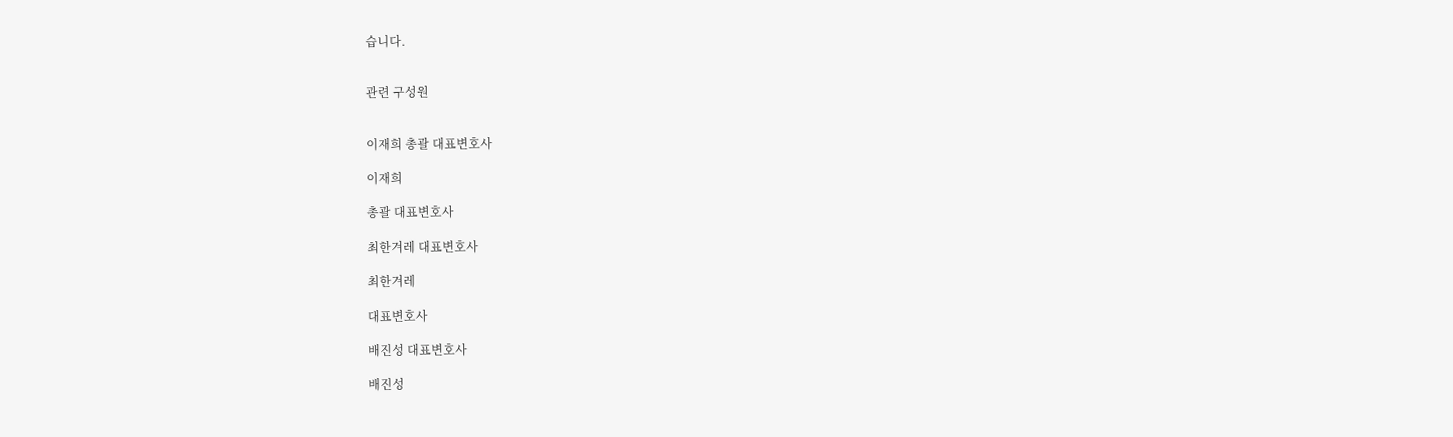습니다.


관련 구성원


이재희 총괄 대표변호사

이재희

총괄 대표변호사

최한겨레 대표변호사

최한겨레

대표변호사

배진성 대표변호사

배진성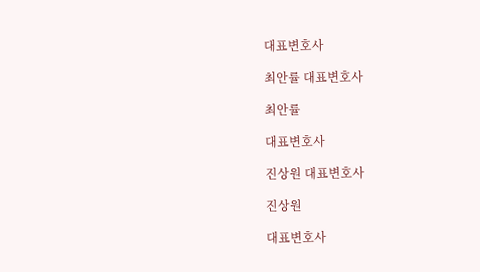대표변호사

최안률 대표변호사

최안률

대표변호사

진상원 대표변호사

진상원

대표변호사